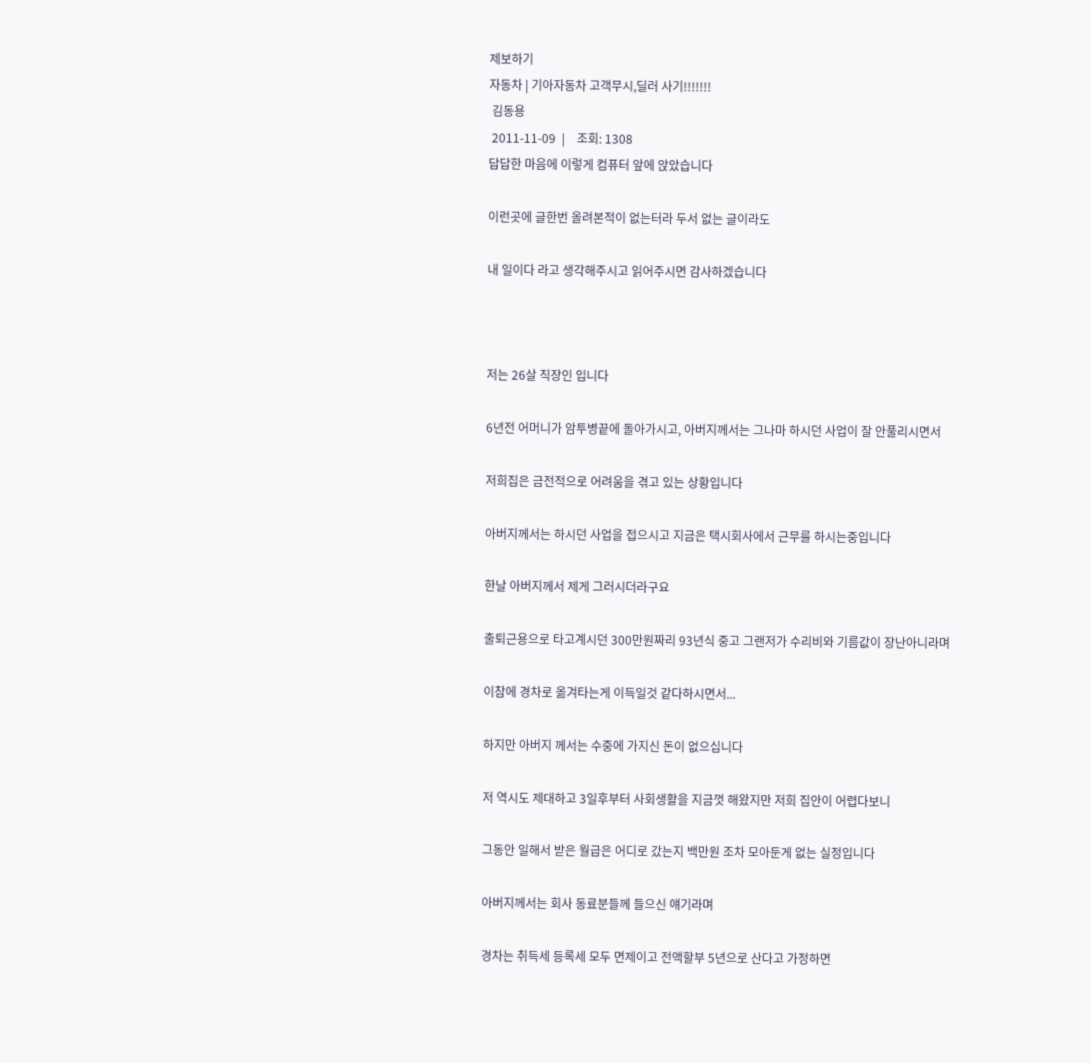제보하기
자동차 | 기아자동차 고객무시,딜러 사기!!!!!!!
 김동용
 2011-11-09  |    조회: 1308
답답한 마음에 이렇게 컴퓨터 앞에 앉았습니다

이런곳에 글한번 올려본적이 없는터라 두서 없는 글이라도

내 일이다 라고 생각해주시고 읽어주시면 감사하겠습니다



저는 26살 직장인 입니다

6년전 어머니가 암투병끝에 돌아가시고, 아버지께서는 그나마 하시던 사업이 잘 안풀리시면서

저희집은 금전적으로 어려움을 겪고 있는 상황입니다

아버지께서는 하시던 사업을 접으시고 지금은 택시회사에서 근무를 하시는중입니다

한날 아버지께서 제게 그러시더라구요

출퇴근용으로 타고계시던 300만원짜리 93년식 중고 그랜저가 수리비와 기름값이 장난아니라며

이참에 경차로 옮겨타는게 이득일것 같다하시면서...

하지만 아버지 께서는 수중에 가지신 돈이 없으십니다

저 역시도 제대하고 3일후부터 사회생활을 지금껏 해왔지만 저희 집안이 어렵다보니

그동안 일해서 받은 월급은 어디로 갔는지 백만원 조차 모아둔게 없는 실정입니다

아버지께서는 회사 동료분들께 들으신 얘기라며

경차는 취득세 등록세 모두 면제이고 전액할부 5년으로 산다고 가정하면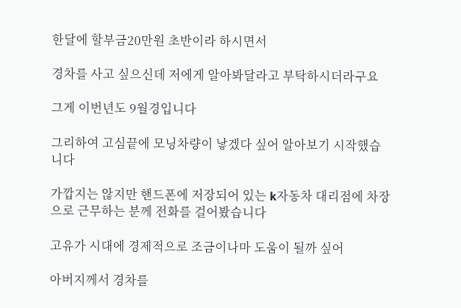한달에 할부금20만원 초반이라 하시면서

경차를 사고 싶으신데 저에게 알아봐달라고 부탁하시더라구요

그게 이번년도 9월경입니다

그리하여 고심끝에 모닝차량이 낳겠다 싶어 알아보기 시작했습니다

가깝지는 않지만 핸드폰에 저장되어 있는 k자동차 대리점에 차장으로 근무하는 분께 전화를 걸어봤습니다

고유가 시대에 경제적으로 조금이나마 도움이 될까 싶어

아버지께서 경차를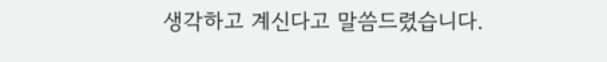생각하고 계신다고 말씀드렸습니다.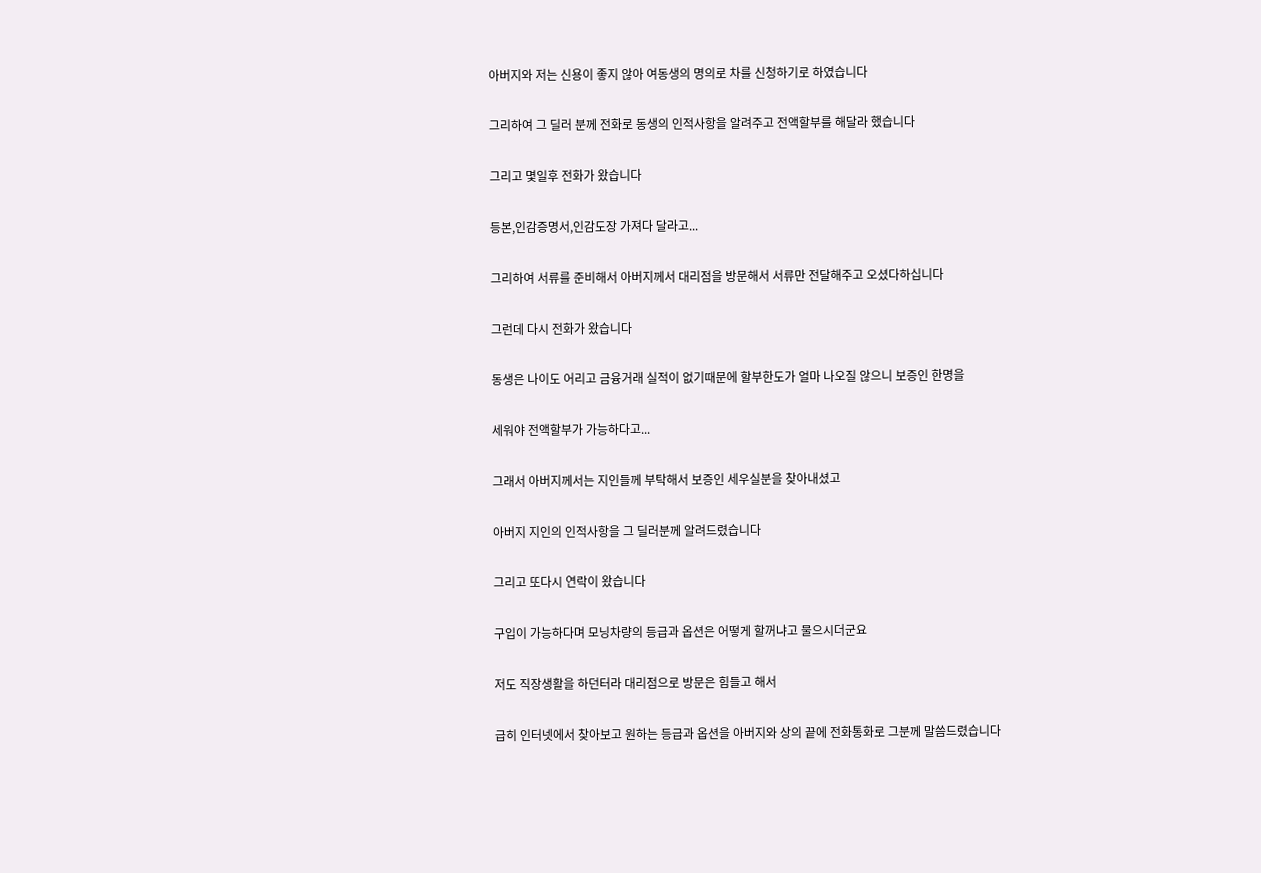아버지와 저는 신용이 좋지 않아 여동생의 명의로 차를 신청하기로 하였습니다

그리하여 그 딜러 분께 전화로 동생의 인적사항을 알려주고 전액할부를 해달라 했습니다

그리고 몇일후 전화가 왔습니다

등본,인감증명서,인감도장 가져다 달라고...

그리하여 서류를 준비해서 아버지께서 대리점을 방문해서 서류만 전달해주고 오셨다하십니다

그런데 다시 전화가 왔습니다

동생은 나이도 어리고 금융거래 실적이 없기때문에 할부한도가 얼마 나오질 않으니 보증인 한명을

세워야 전액할부가 가능하다고...

그래서 아버지께서는 지인들께 부탁해서 보증인 세우실분을 찾아내셨고

아버지 지인의 인적사항을 그 딜러분께 알려드렸습니다

그리고 또다시 연락이 왔습니다

구입이 가능하다며 모닝차량의 등급과 옵션은 어떻게 할꺼냐고 물으시더군요

저도 직장생활을 하던터라 대리점으로 방문은 힘들고 해서

급히 인터넷에서 찾아보고 원하는 등급과 옵션을 아버지와 상의 끝에 전화통화로 그분께 말씀드렸습니다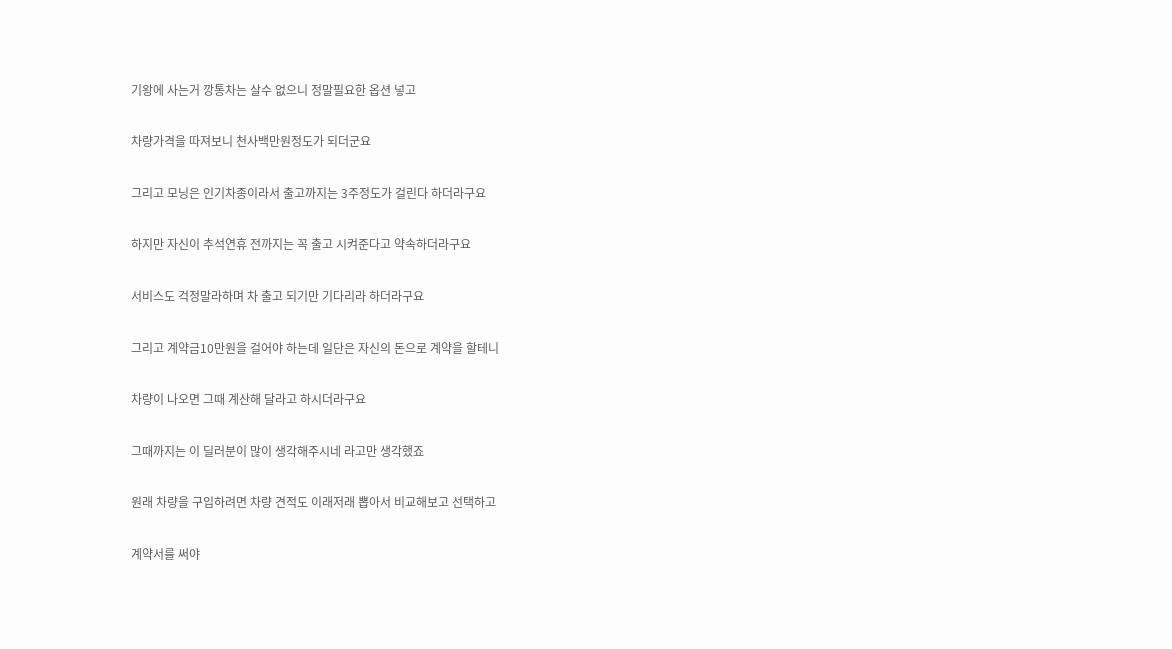기왕에 사는거 깡통차는 살수 없으니 정말필요한 옵션 넣고

차량가격을 따져보니 천사백만원정도가 되더군요

그리고 모닝은 인기차종이라서 출고까지는 3주정도가 걸린다 하더라구요

하지만 자신이 추석연휴 전까지는 꼭 출고 시켜준다고 약속하더라구요

서비스도 걱정말라하며 차 출고 되기만 기다리라 하더라구요

그리고 계약금10만원을 걸어야 하는데 일단은 자신의 돈으로 계약을 할테니

차량이 나오면 그때 계산해 달라고 하시더라구요

그때까지는 이 딜러분이 많이 생각해주시네 라고만 생각했죠

원래 차량을 구입하려면 차량 견적도 이래저래 뽑아서 비교해보고 선택하고

계약서를 써야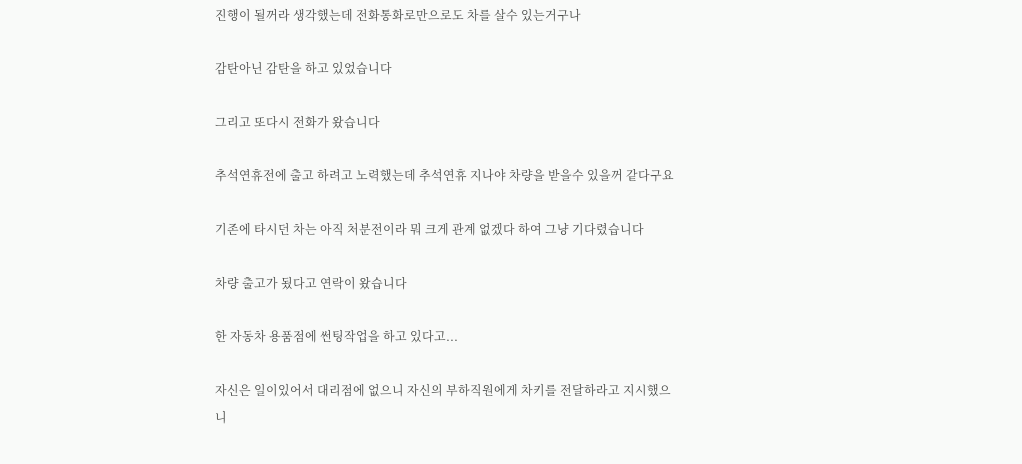진행이 될꺼라 생각했는데 전화통화로만으로도 차를 살수 있는거구나

감탄아닌 감탄을 하고 있었습니다

그리고 또다시 전화가 왔습니다

추석연휴전에 출고 하려고 노력했는데 추석연휴 지나야 차량을 받을수 있을꺼 같다구요

기존에 타시던 차는 아직 처분전이라 뭐 크게 관계 없겠다 하여 그냥 기다렸습니다

차량 출고가 됬다고 연락이 왔습니다

한 자동차 용품점에 썬팅작업을 하고 있다고...

자신은 일이있어서 대리점에 없으니 자신의 부하직원에게 차키를 전달하라고 지시했으니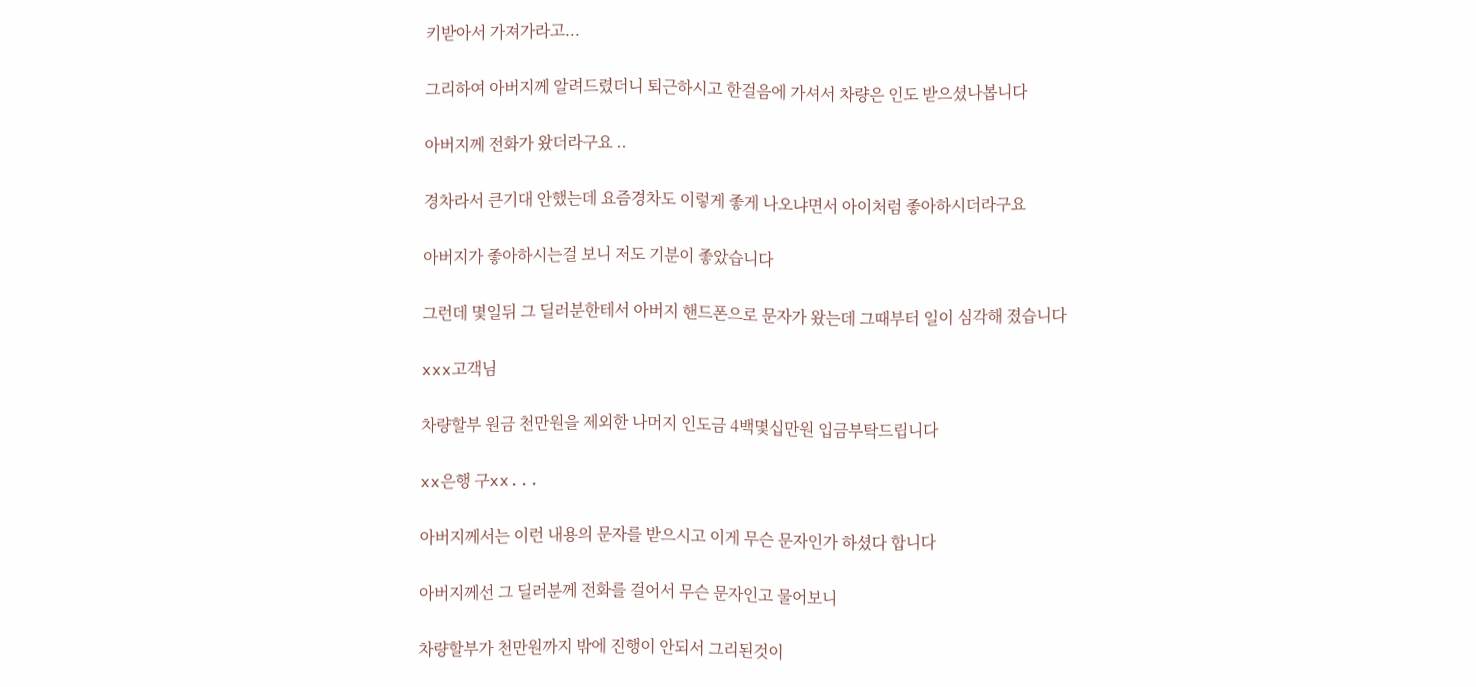키받아서 가져가라고...

그리하여 아버지께 알려드렸더니 퇴근하시고 한걸음에 가셔서 차량은 인도 받으셨나봅니다

아버지께 전화가 왔더라구요 ..

경차라서 큰기대 안했는데 요즘경차도 이렇게 좋게 나오냐면서 아이처럼 좋아하시더라구요

아버지가 좋아하시는걸 보니 저도 기분이 좋았습니다

그런데 몇일뒤 그 딜러분한테서 아버지 핸드폰으로 문자가 왔는데 그때부터 일이 심각해 졌습니다

xxx고객님

차량할부 원금 천만원을 제외한 나머지 인도금 4백몇십만원 입금부탁드립니다

xx은행 구xx...

아버지께서는 이런 내용의 문자를 받으시고 이게 무슨 문자인가 하셨다 합니다

아버지께선 그 딜러분께 전화를 걸어서 무슨 문자인고 물어보니

차량할부가 천만원까지 밖에 진행이 안되서 그리된것이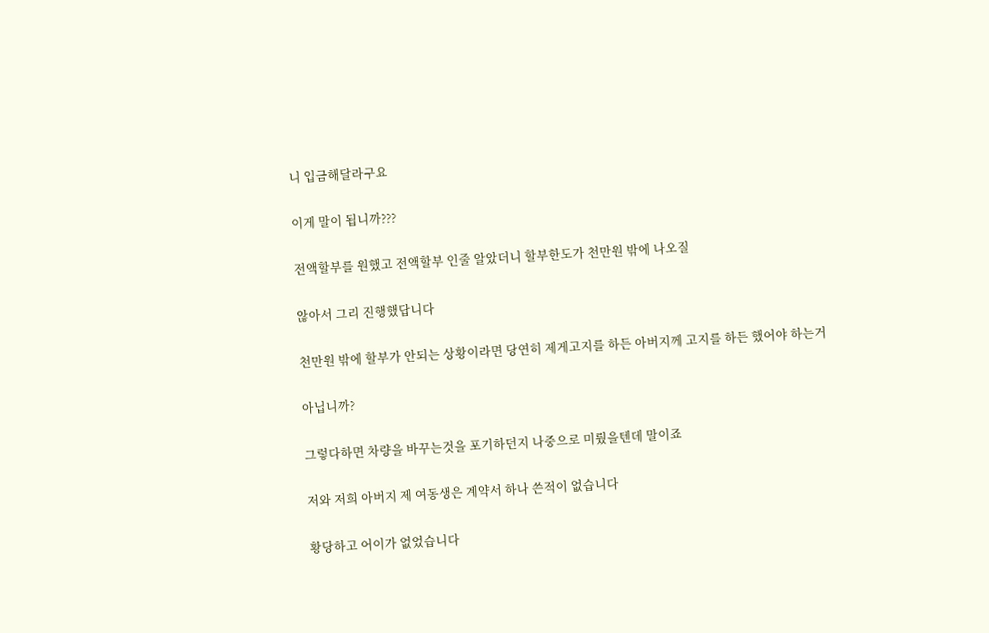니 입금해달라구요

이게 말이 됩니까???

전액할부를 원했고 전액할부 인줄 알았더니 할부한도가 천만원 밖에 나오질

않아서 그리 진행했답니다

천만원 밖에 할부가 안되는 상황이라면 당연히 제게고지를 하든 아버지께 고지를 하든 했어야 하는거

아닙니까?

그렇다하면 차량을 바꾸는것을 포기하던지 나중으로 미뤘을텐데 말이죠

저와 저희 아버지 제 여동생은 계약서 하나 쓴적이 없습니다

황당하고 어이가 없었습니다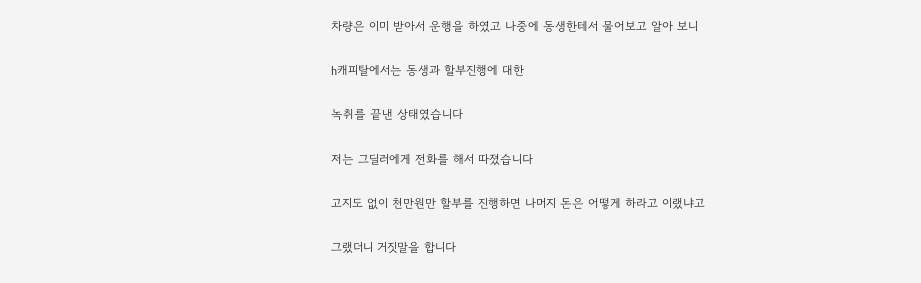차량은 이미 받아서 운행을 하였고 나중에 동생한테서 물어보고 알아 보니

h캐피탈에서는 동생과 할부진행에 대한

녹취를 끝낸 상태였습니다

저는 그딜러에게 전화를 해서 따졌습니다

고지도 없이 천만원만 할부를 진행하면 나머지 돈은 어떻게 하라고 이랬냐고

그랬더니 거짓말을 합니다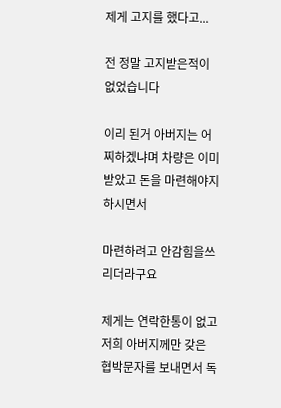제게 고지를 했다고...

전 정말 고지받은적이 없었습니다

이리 된거 아버지는 어찌하겠냐며 차량은 이미 받았고 돈을 마련해야지 하시면서

마련하려고 안감힘을쓰리더라구요

제게는 연락한통이 없고 저희 아버지께만 갖은 협박문자를 보내면서 독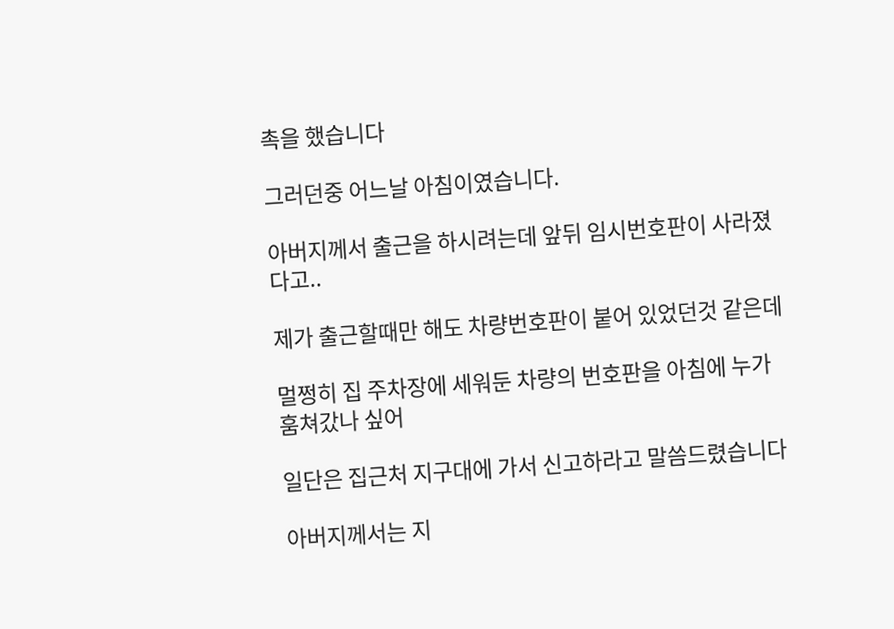촉을 했습니다

그러던중 어느날 아침이였습니다.

아버지께서 출근을 하시려는데 앞뒤 임시번호판이 사라졌다고..

제가 출근할때만 해도 차량번호판이 붙어 있었던것 같은데

멀쩡히 집 주차장에 세워둔 차량의 번호판을 아침에 누가 훔쳐갔나 싶어

일단은 집근처 지구대에 가서 신고하라고 말씀드렸습니다

아버지께서는 지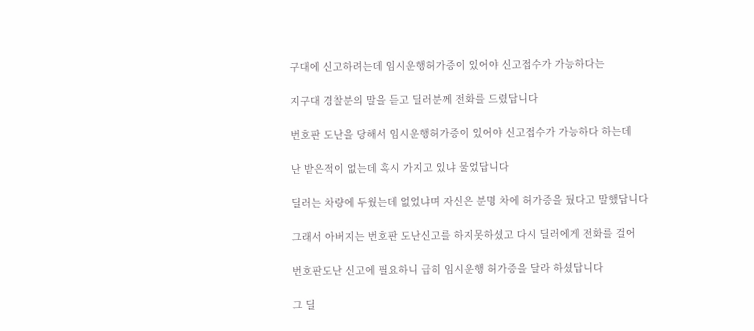구대에 신고하려는데 임시운행허가증이 있어야 신고접수가 가능하다는

지구대 경찰분의 말을 듣고 딜러분께 전화를 드렸답니다

번호판 도난을 당해서 임시운행허가증이 있어야 신고접수가 가능하다 하는데

난 받은적이 없는데 혹시 가지고 있냐 물었답니다

딜러는 차량에 두웠는데 없었냐며 자신은 분명 차에 허가증을 뒀다고 말했답니다

그래서 아버지는 번호판 도난신고를 하지못하셨고 다시 딜러에게 전화를 걸어

번호판도난 신고에 필요하니 급히 임시운행 허가증을 달라 하셨답니다

그 딜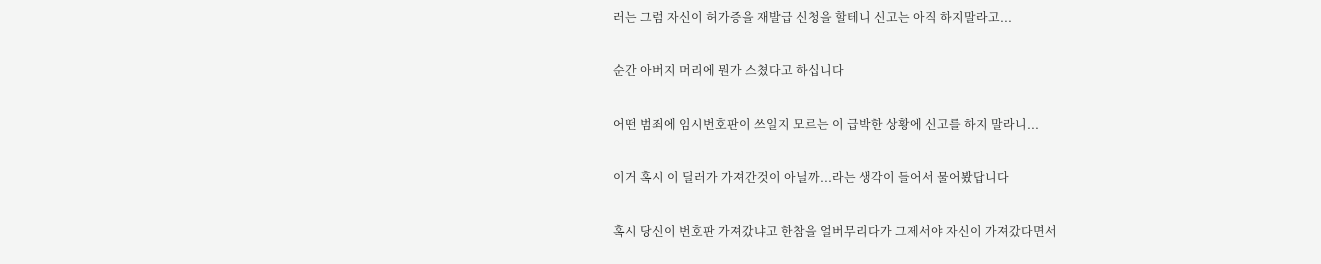러는 그럼 자신이 허가증을 재발급 신청을 할테니 신고는 아직 하지말라고...

순간 아버지 머리에 뭔가 스쳤다고 하십니다

어떤 범죄에 임시번호판이 쓰일지 모르는 이 급박한 상황에 신고를 하지 말라니...

이거 혹시 이 딜러가 가져간것이 아닐까...라는 생각이 들어서 물어봤답니다

혹시 당신이 번호판 가져갔냐고 한참을 얼버무리다가 그제서야 자신이 가져갔다면서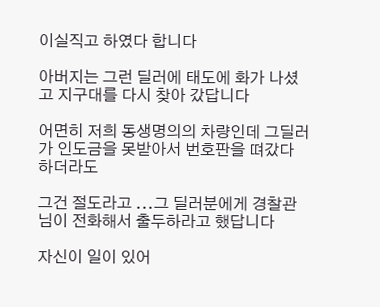이실직고 하였다 합니다

아버지는 그런 딜러에 태도에 화가 나셨고 지구대를 다시 찾아 갔답니다

어면히 저희 동생명의의 차량인데 그딜러가 인도금을 못받아서 번호판을 뗘갔다 하더라도

그건 절도라고 ...그 딜러분에게 경찰관님이 전화해서 출두하라고 했답니다

자신이 일이 있어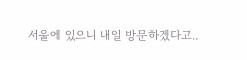서울에 있으니 내일 방문하겠다고..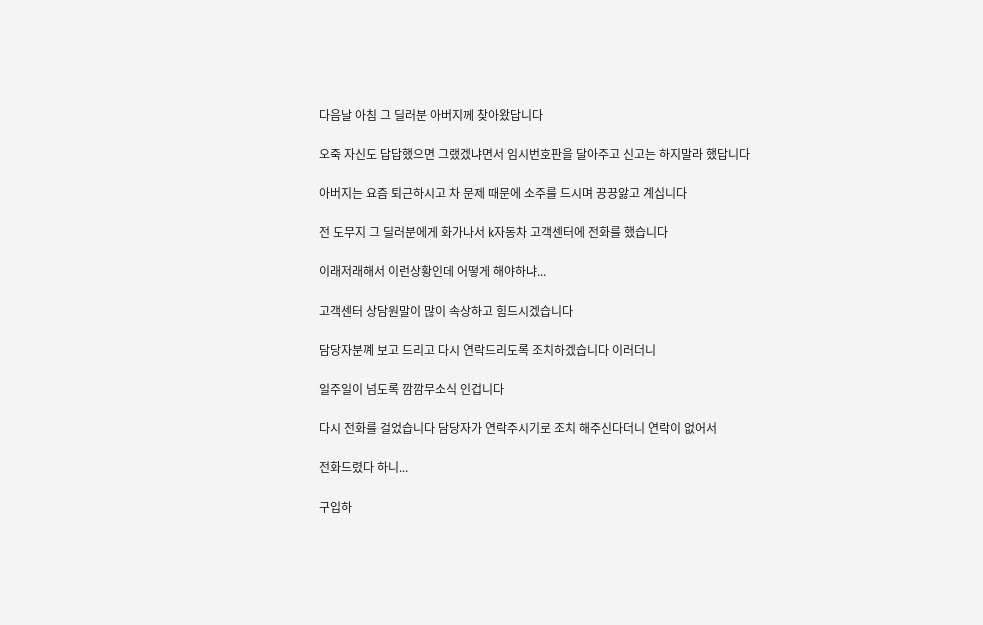다음날 아침 그 딜러분 아버지께 찾아왔답니다

오죽 자신도 답답했으면 그랬겠냐면서 임시번호판을 달아주고 신고는 하지말라 했답니다

아버지는 요즘 퇴근하시고 차 문제 때문에 소주를 드시며 끙끙앓고 계십니다

전 도무지 그 딜러분에게 화가나서 k자동차 고객센터에 전화를 했습니다

이래저래해서 이런상황인데 어떻게 해야하냐...

고객센터 상담원말이 많이 속상하고 힘드시겠습니다

담당자분꼐 보고 드리고 다시 연락드리도록 조치하겠습니다 이러더니

일주일이 넘도록 깜깜무소식 인겁니다

다시 전화를 걸었습니다 담당자가 연락주시기로 조치 해주신다더니 연락이 없어서

전화드렸다 하니...

구입하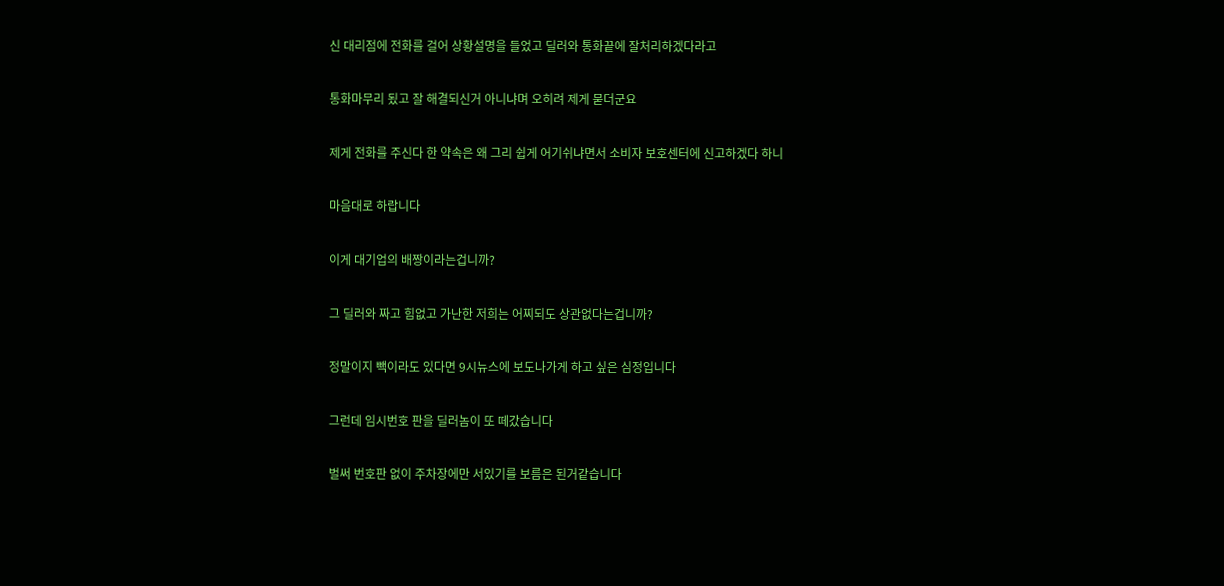신 대리점에 전화를 걸어 상황설명을 들었고 딜러와 통화끝에 잘처리하겠다라고

통화마무리 됬고 잘 해결되신거 아니냐며 오히려 제게 묻더군요

제게 전화를 주신다 한 약속은 왜 그리 쉽게 어기쉬냐면서 소비자 보호센터에 신고하겠다 하니

마음대로 하랍니다

이게 대기업의 배짱이라는겁니까?

그 딜러와 짜고 힘없고 가난한 저희는 어찌되도 상관없다는겁니까?

정말이지 빽이라도 있다면 9시뉴스에 보도나가게 하고 싶은 심정입니다

그런데 임시번호 판을 딜러놈이 또 떼갔습니다

벌써 번호판 없이 주차장에만 서있기를 보름은 된거같습니다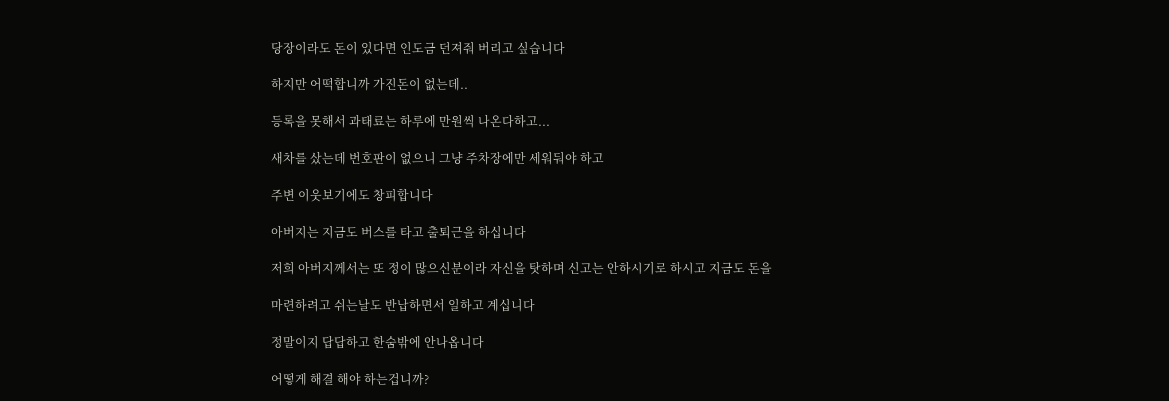당장이라도 돈이 있다면 인도금 던져줘 버리고 싶습니다

하지만 어떡합니까 가진돈이 없는데..

등록을 못해서 과태료는 하루에 만원씩 나온다하고...

새차를 샀는데 번호판이 없으니 그냥 주차장에만 세워둬야 하고

주변 이웃보기에도 창피합니다

아버지는 지금도 버스를 타고 출퇴근을 하십니다

저희 아버지께서는 또 정이 많으신분이라 자신을 탓하며 신고는 안하시기로 하시고 지금도 돈을

마련하려고 쉬는날도 반납하면서 일하고 계십니다

정말이지 답답하고 한숨밖에 안나옵니다

어떻게 해결 해야 하는겁니까?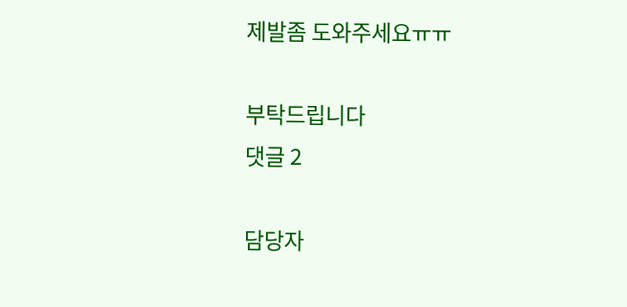제발좀 도와주세요ㅠㅠ

부탁드립니다
댓글 2

담당자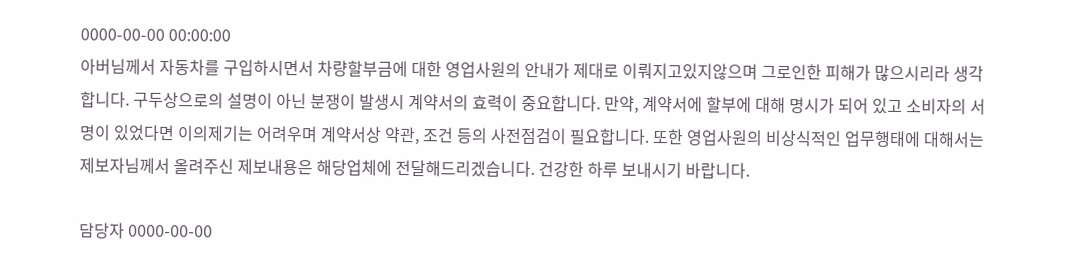0000-00-00 00:00:00
아버님께서 자동차를 구입하시면서 차량할부금에 대한 영업사원의 안내가 제대로 이뤄지고있지않으며 그로인한 피해가 많으시리라 생각합니다. 구두상으로의 설명이 아닌 분쟁이 발생시 계약서의 효력이 중요합니다. 만약, 계약서에 할부에 대해 명시가 되어 있고 소비자의 서명이 있었다면 이의제기는 어려우며 계약서상 약관, 조건 등의 사전점검이 필요합니다. 또한 영업사원의 비상식적인 업무행태에 대해서는 제보자님께서 올려주신 제보내용은 해당업체에 전달해드리겠습니다. 건강한 하루 보내시기 바랍니다.

담당자 0000-00-00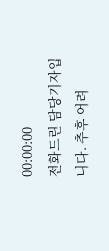00:00:00
전화드린 담당기자입니다. 추후 어려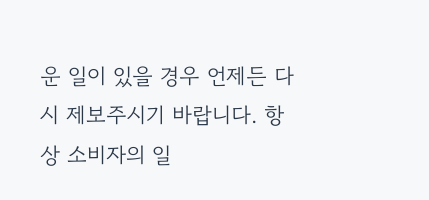운 일이 있을 경우 언제든 다시 제보주시기 바랍니다. 항상 소비자의 일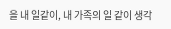을 내 일같이, 내 가족의 일 같이 생각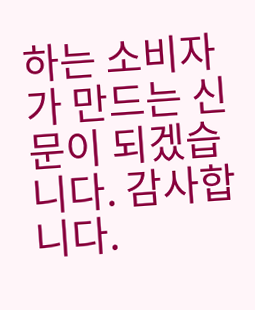하는 소비자가 만드는 신문이 되겠습니다. 감사합니다.